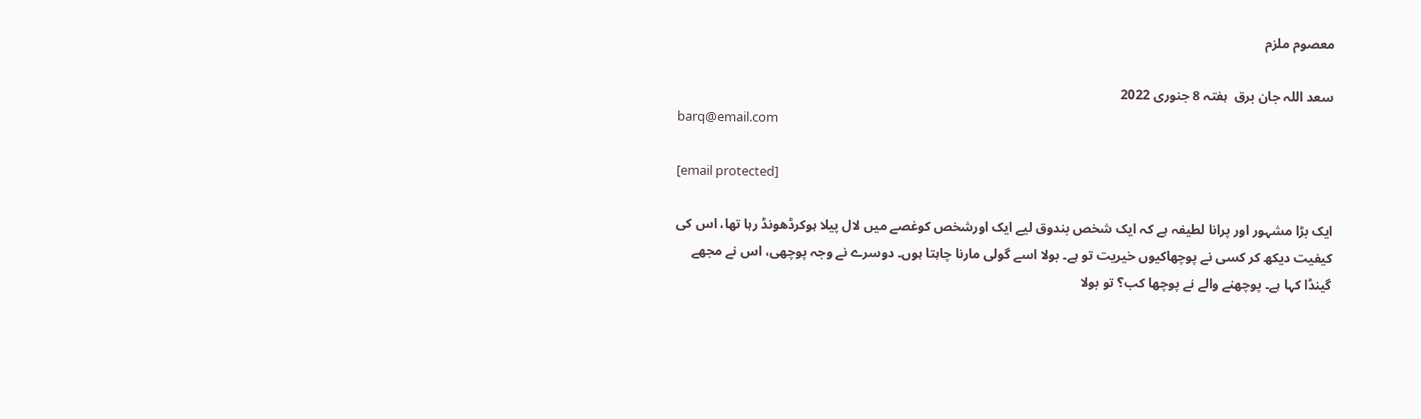معصوم ملزم

سعد اللہ جان برق  ہفتہ 8 جنوری 2022
barq@email.com

[email protected]

ایک بڑا مشہور اور پرانا لطیفہ ہے کہ ایک شخص بندوق لیے ایک اورشخص کوغصے میں لال پیلا ہوکرڈھونڈ رہا تھا، اس کی کیفیت دیکھ کر کسی نے پوچھاکیوں خیریت تو ہے۔ بولا اسے گولی مارنا چاہتا ہوں۔ دوسرے نے وجہ پوچھی، اس نے مجھے گینڈا کہا ہے۔ پوچھنے والے نے پوچھا کب؟ تو بولا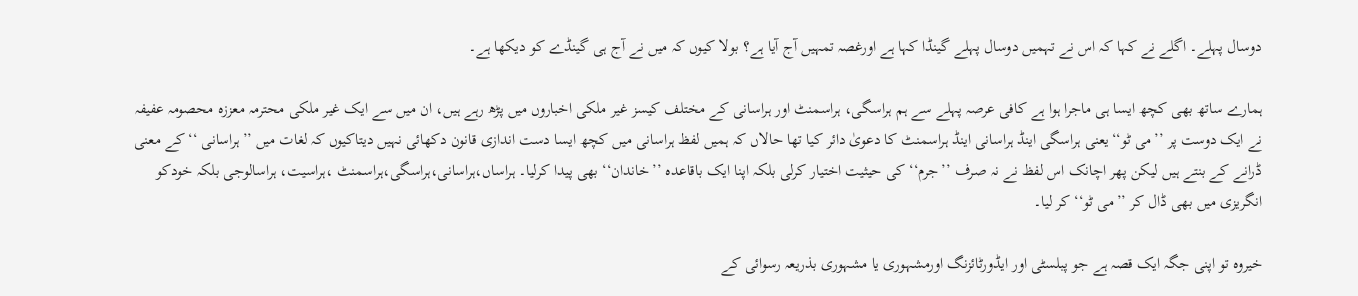دوسال پہلے۔ اگلے نے کہا کہ اس نے تہمیں دوسال پہلے گینڈا کہا ہے اورغصہ تمہیں آج آیا ہے؟ بولا کیوں کہ میں نے آج ہی گینڈے کو دیکھا ہے۔

ہمارے ساتھ بھی کچھ ایسا ہی ماجرا ہوا ہے کافی عرصہ پہلے سے ہم ہراسگی، ہراسمنٹ اور ہراسانی کے مختلف کیسز غیر ملکی اخباروں میں پڑھ رہے ہیں، ان میں سے ایک غیر ملکی محترمہ معززہ محصومہ عفیفہ نے ایک دوست پر ’’می ٹو‘‘یعنی ہراسگی اینڈ ہراسانی اینڈ ہراسمنٹ کا دعویٰ دائر کیا تھا حالاں کہ ہمیں لفظ ہراسانی میں کچھ ایسا دست اندازی قانون دکھائی نہیں دیتاکیوں کہ لغات میں ’’ہراسانی ‘‘ کے معنی ڈرانے کے بنتے ہیں لیکن پھر اچانک اس لفظ نے نہ صرف ’’جرم‘‘ کی حیثیت اختیار کرلی بلکہ اپنا ایک باقاعدہ ’’خاندان‘‘ بھی پیدا کرلیا۔ ہراساں،ہراسانی،ہراسگی،ہراسمنٹ ،ہراسیت، ہراسالوجی بلکہ خودکو انگریزی میں بھی ڈال کر ’’می ٹو‘‘ کر لیا۔

خیروہ تو اپنی جگہ ایک قصہ ہے جو پبلسٹی اور ایڈورٹائزنگ اورمشہوری یا مشہوری بذریعہ رسوائی کے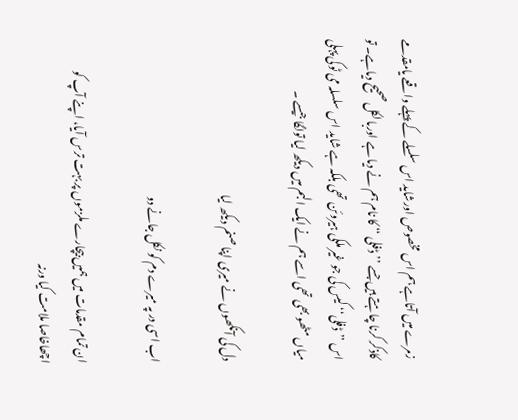زمرے میں آتاہے ہم اس مخصوص اورشاید اس سلسلے کے پہلے واقعے یامقدمے کاذکر کرنا چاہتے ہیں جسے ’’ڈفلی ‘‘ کا نام ہم نے دیا ہے اوربالکل صحیح دیاہے۔ تو اس ’’ڈفلی‘‘ کیس کی جو غیر ملکی ہیروئن تھی بلکہ ہے شاید اس سلسلہ می ٹوکی پہلی میاں مٹھو بھی تھی اسے ہم نے ایک البم میں دیکھ لیا تولگا جیسے ۔

دل کی آنکھوں نے میری اپنا صنم دیکھ لیا

اب اسی در پہ میرے دم کو نکل جانے دو

ان تمام مقدمات میں ہمیں بیچارے ملزموں پر بہت ترس آیا، اپنے آپ کو اچھاخاصا ملامت کیا ورنہ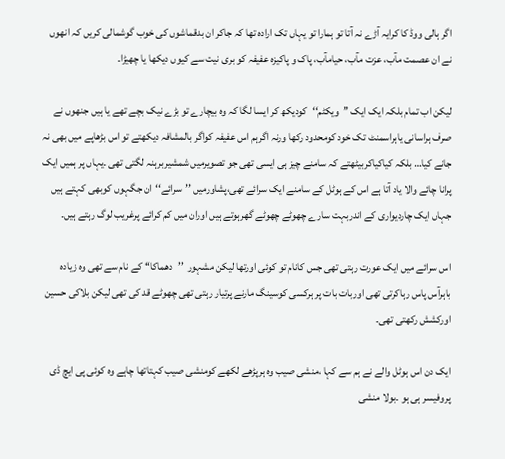اگر ہالی ووڈ کا کرایہ آڑے نہ آتا تو ہمارا تو یہاں تک ارادہ تھا کہ جاکر ان بدقماشوں کی خوب گوشمالی کریں کہ انھوں نے ان عصمت مآب، عزت مآب، حیامآب، پاک و پاکیزہ عفیفہ کو بری نیت سے کیوں دیکھا یا چھیڑا۔

لیکن اب تمام بلکہ ایک ایک ’’ویکٹم‘‘کودیکھ کر ایسا لگا کہ وہ بیچارے تو بڑے نیک بچے تھے یا ہیں جنھوں نے صرف ہراسانی یاہراسمنٹ تک خود کومحدود رکھا ورنہ اگرہم اس عفیفہ کواگر بالمشافہ دیکھتے تو اس بڑھاپے میں بھی نہ جانے کیا… بلکہ کیاکیاکربیٹھتے کہ سامنے چیز ہی ایسی تھی جو تصویرمیں شمشیربرہنہ لگتی تھی ۔یہاں پر ہمیں ایک پرانا چائے والا یاد آتا ہے اس کے ہوٹل کے سامنے ایک سرائے تھی،پشاورمیں ’’سرائے‘‘ان جگہوں کوبھی کہتے ہیں جہاں ایک چاردیواری کے اندربہت سارے چھوٹے چھوٹے گھرہوتے ہیں اوران میں کم کرائے پرغریب لوگ رہتے ہیں۔

اس سرائے میں ایک عورت رہتی تھی جس کانام تو کوئی اورتھا لیکن مشہور  ’’دھماکا‘‘ کے نام سے تھی وہ زیادہ باہرآس پاس رہاکرتی تھی اوربات بات پر ہرکسی کوسینگ مارنے پرتیار رہتی تھی چھوٹے قد کی تھی لیکن بلاکی حسین اورکشش رکھتی تھی۔

ایک دن اس ہوٹل والے نے ہم سے کہا ،منشی صیب وہ ہرپڑھے لکھے کومنشی صیب کہتاتھا چاہے وہ کوئی پی ایچ ڈی پروفیسر ہی ہو ۔بولا منشی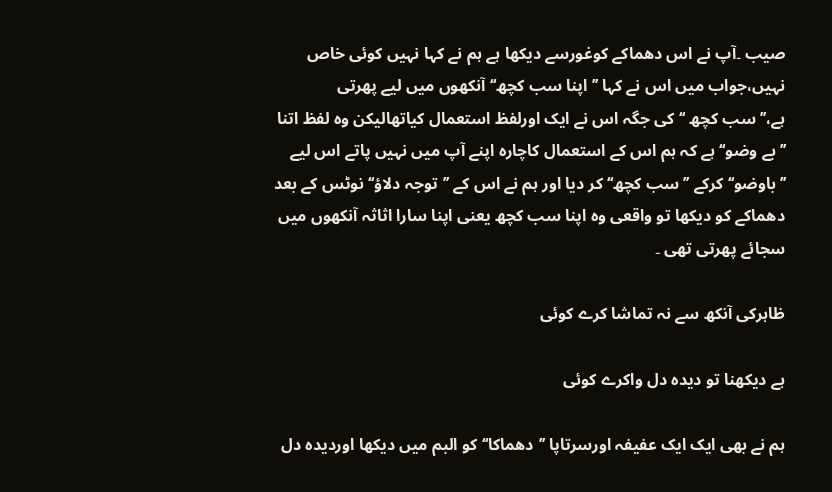صیب ۔آپ نے اس دھماکے کوغورسے دیکھا ہے ہم نے کہا نہیں کوئی خاص نہیں،جواب میں اس نے کہا ’’اپنا سب کچھ‘‘ آنکھوں میں لیے پھرتی ہے،’’سب کچھ ‘‘کی جگہ اس نے ایک اورلفظ استعمال کیاتھالیکن وہ لفظ اتنا ’’بے وضو‘‘ ہے کہ ہم اس کے استعمال کاچارہ اپنے آپ میں نہیں پاتے اس لیے ’’باوضو‘‘ کرکے ’’سب کچھ‘‘ کر دیا اور ہم نے اس کے ’’توجہ دلاؤ‘‘ نوٹس کے بعد دھماکے کو دیکھا تو واقعی وہ اپنا سب کچھ یعنی اپنا سارا اثاثہ آنکھوں میں سجائے پھرتی تھی ۔

ظاہرکی آنکھ سے نہ تماشا کرے کوئی

ہے دیکھنا تو دیدہ دل واکرے کوئی

ہم نے بھی ایک ایک عفیفہ اورسرتاپا ’’دھماکا‘‘ کو البم میں دیکھا اوردیدہ دل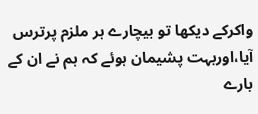واکرکے دیکھا تو بیچارے ہر ملزم پرترس آیا،اوربہت پشیمان ہوئے کہ ہم نے ان کے بارے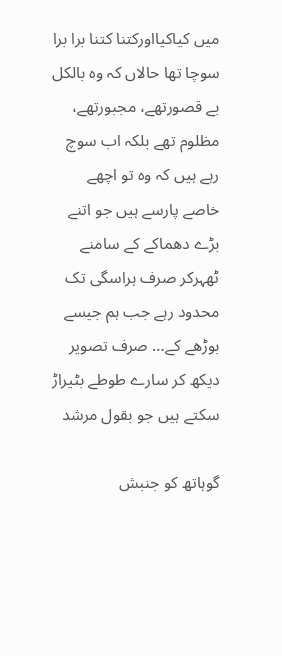میں کیاکیااورکتنا کتنا برا برا سوچا تھا حالاں کہ وہ بالکل بے قصورتھے، مجبورتھے، مظلوم تھے بلکہ اب سوچ رہے ہیں کہ وہ تو اچھے خاصے پارسے ہیں جو اتنے بڑے دھماکے کے سامنے ٹھہرکر صرف ہراسگی تک محدود رہے جب ہم جیسے بوڑھے کے… صرف تصویر دیکھ کر سارے طوطے بٹیراڑ سکتے ہیں جو بقول مرشد

گوہاتھ کو جنبش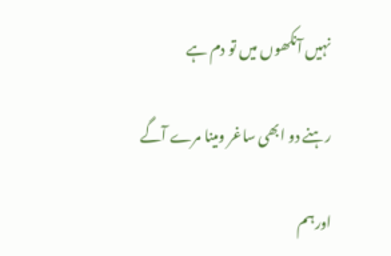نہیں آنکھوں میں تو دم ہے

رہنے دو ابھی ساغر ومینا مرے آگے

اورہم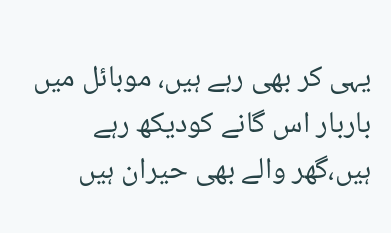یہی کر بھی رہے ہیں، موبائل میں باربار اس گانے کودیکھ رہے ہیں،گھر والے بھی حیران ہیں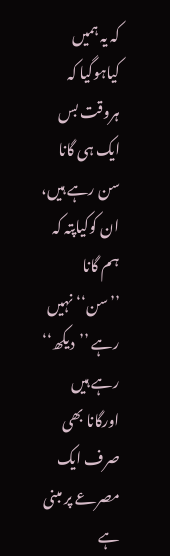کہ یہ ہمیں کیاہوگیا کہ ہروقت بس ایک ہی گانا سن رہے ہیں، ان کوکیاپتہ کہ ہم گانا ’’سن‘‘ نہیں رہے ’’دیکھ‘‘ رہے ہیں اورگانا بھی صرف ایک مصرعے پر مبنی ہے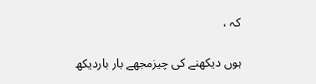کہ ،

ہوں دیکھنے کی چیزمجھے بار باردیکھ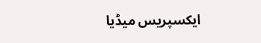ایکسپریس میڈیا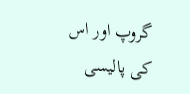گروپ اور اس کی پالیسی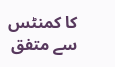کا کمنٹس سے متفق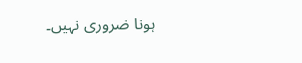ہونا ضروری نہیں۔